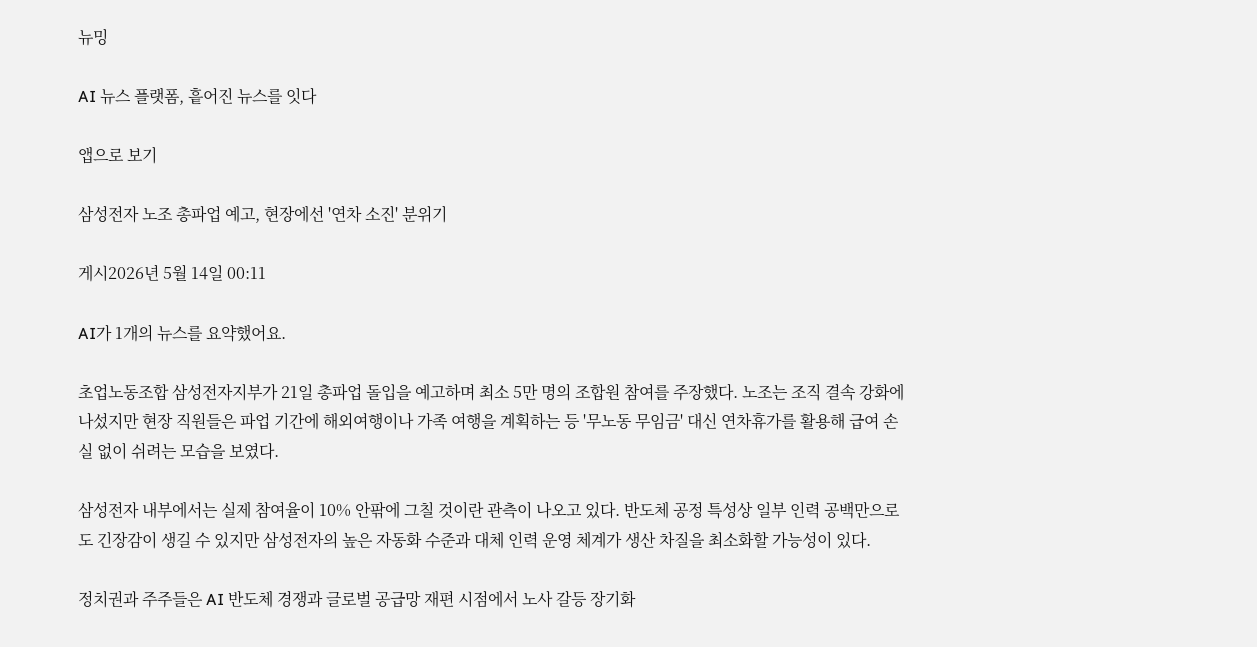뉴밍

AI 뉴스 플랫폼, 흩어진 뉴스를 잇다

앱으로 보기

삼성전자 노조 총파업 예고, 현장에선 '연차 소진' 분위기

게시2026년 5월 14일 00:11

AI가 1개의 뉴스를 요약했어요.

초업노동조합 삼성전자지부가 21일 총파업 돌입을 예고하며 최소 5만 명의 조합원 참여를 주장했다. 노조는 조직 결속 강화에 나섰지만 현장 직원들은 파업 기간에 해외여행이나 가족 여행을 계획하는 등 '무노동 무임금' 대신 연차휴가를 활용해 급여 손실 없이 쉬려는 모습을 보였다.

삼성전자 내부에서는 실제 참여율이 10% 안팎에 그칠 것이란 관측이 나오고 있다. 반도체 공정 특성상 일부 인력 공백만으로도 긴장감이 생길 수 있지만 삼성전자의 높은 자동화 수준과 대체 인력 운영 체계가 생산 차질을 최소화할 가능성이 있다.

정치권과 주주들은 AI 반도체 경쟁과 글로벌 공급망 재편 시점에서 노사 갈등 장기화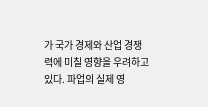가 국가 경제와 산업 경쟁력에 미칠 영향을 우려하고 있다. 파업의 실제 영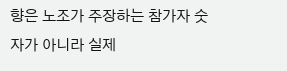향은 노조가 주장하는 참가자 숫자가 아니라 실제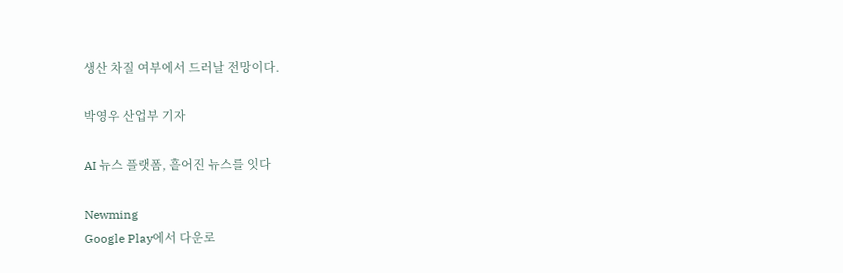생산 차질 여부에서 드러날 전망이다.

박영우 산업부 기자

AI 뉴스 플랫폼, 흩어진 뉴스를 잇다

Newming
Google Play에서 다운로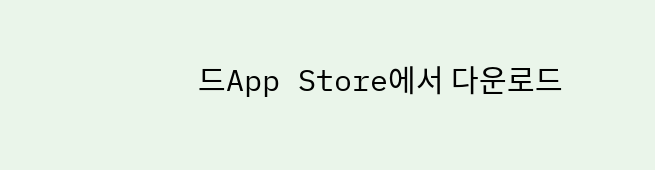드App Store에서 다운로드